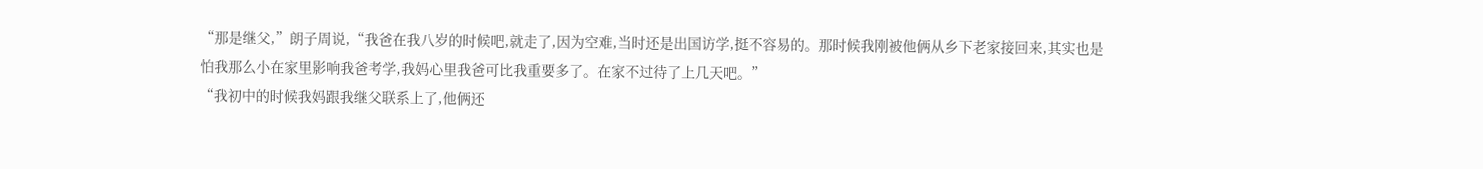“那是继父,”朗子周说,“我爸在我八岁的时候吧,就走了,因为空难,当时还是出国访学,挺不容易的。那时候我刚被他俩从乡下老家接回来,其实也是怕我那么小在家里影响我爸考学,我妈心里我爸可比我重要多了。在家不过待了上几天吧。”
“我初中的时候我妈跟我继父联系上了,他俩还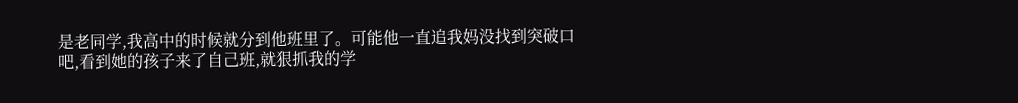是老同学,我高中的时候就分到他班里了。可能他一直追我妈没找到突破口吧,看到她的孩子来了自己班,就狠抓我的学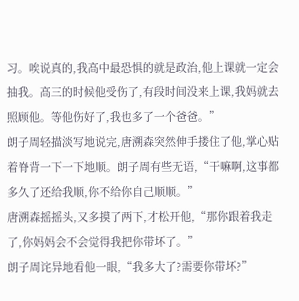习。唉说真的,我高中最恐惧的就是政治,他上课就一定会抽我。高三的时候他受伤了,有段时间没来上课,我妈就去照顾他。等他伤好了,我也多了一个爸爸。”
朗子周轻描淡写地说完,唐溯森突然伸手搂住了他,掌心贴着脊背一下一下地顺。朗子周有些无语,“干嘛啊,这事都多久了还给我顺,你不给你自己顺顺。”
唐溯森摇摇头,又多摸了两下,才松开他,“那你跟着我走了,你妈妈会不会觉得我把你带坏了。”
朗子周诧异地看他一眼,“我多大了?需要你带坏?”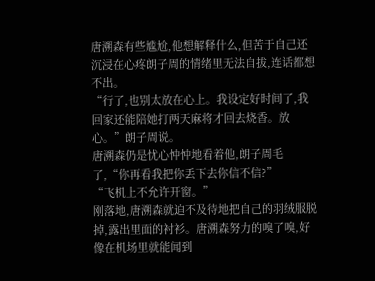唐溯森有些尴尬,他想解释什么,但苦于自己还沉浸在心疼朗子周的情绪里无法自拔,连话都想不出。
“行了,也别太放在心上。我设定好时间了,我回家还能陪她打两天麻将才回去烧香。放心。”朗子周说。
唐溯森仍是忧心忡忡地看着他,朗子周毛了,“你再看我把你丢下去你信不信?”
“飞机上不允许开窗。”
刚落地,唐溯森就迫不及待地把自己的羽绒服脱掉,露出里面的衬衫。唐溯森努力的嗅了嗅,好像在机场里就能闻到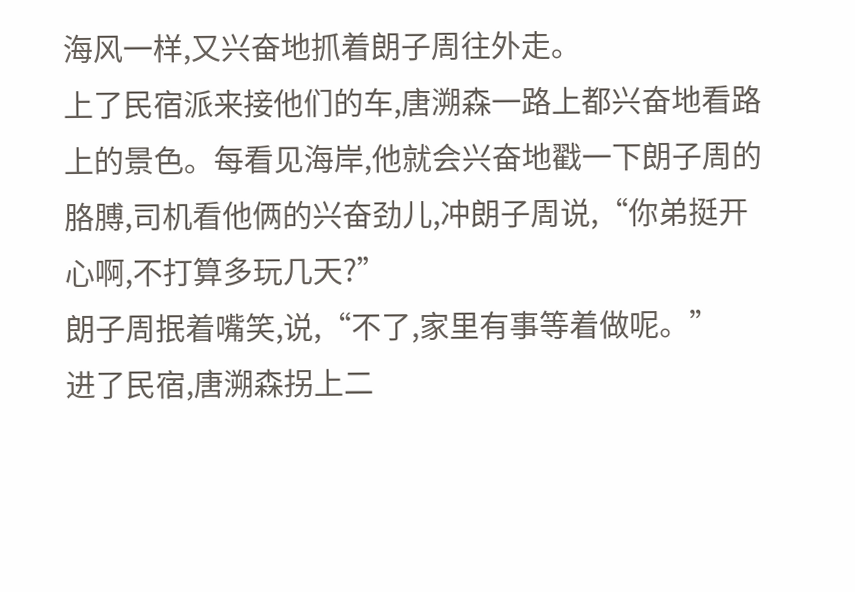海风一样,又兴奋地抓着朗子周往外走。
上了民宿派来接他们的车,唐溯森一路上都兴奋地看路上的景色。每看见海岸,他就会兴奋地戳一下朗子周的胳膊,司机看他俩的兴奋劲儿,冲朗子周说,“你弟挺开心啊,不打算多玩几天?”
朗子周抿着嘴笑,说,“不了,家里有事等着做呢。”
进了民宿,唐溯森拐上二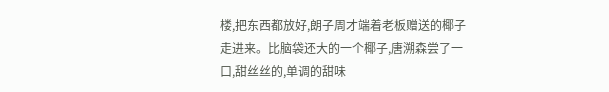楼,把东西都放好,朗子周才端着老板赠送的椰子走进来。比脑袋还大的一个椰子,唐溯森尝了一口,甜丝丝的,单调的甜味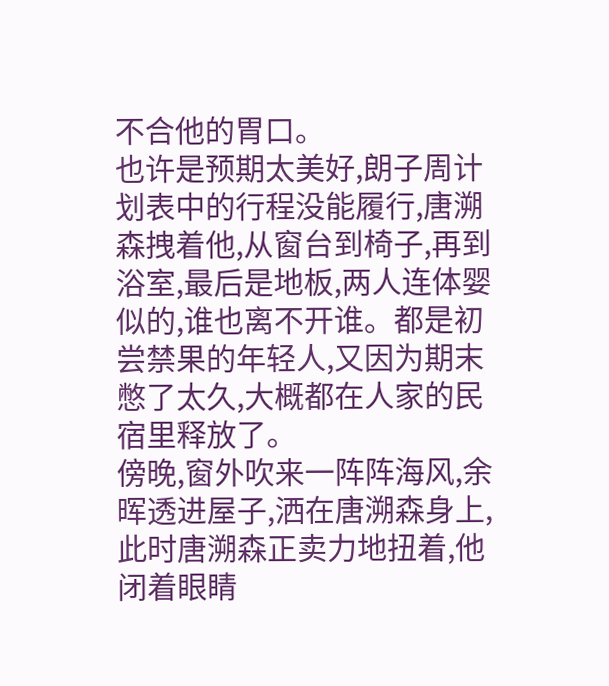不合他的胃口。
也许是预期太美好,朗子周计划表中的行程没能履行,唐溯森拽着他,从窗台到椅子,再到浴室,最后是地板,两人连体婴似的,谁也离不开谁。都是初尝禁果的年轻人,又因为期末憋了太久,大概都在人家的民宿里释放了。
傍晚,窗外吹来一阵阵海风,余晖透进屋子,洒在唐溯森身上,此时唐溯森正卖力地扭着,他闭着眼睛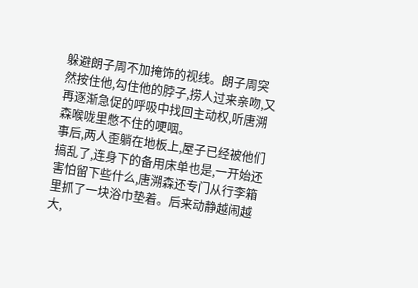躲避朗子周不加掩饰的视线。朗子周突然按住他,勾住他的脖子,捞人过来亲吻,又再逐渐急促的呼吸中找回主动权,听唐溯森喉咙里憋不住的哽咽。
事后,两人歪躺在地板上,屋子已经被他们搞乱了,连身下的备用床单也是,一开始还害怕留下些什么,唐溯森还专门从行李箱里抓了一块浴巾垫着。后来动静越闹越大,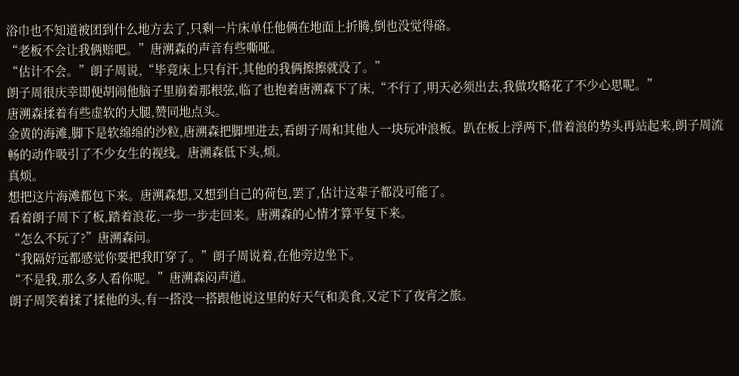浴巾也不知道被团到什么地方去了,只剩一片床单任他俩在地面上折腾,倒也没觉得硌。
“老板不会让我俩赔吧。”唐溯森的声音有些嘶哑。
“估计不会。”朗子周说,“毕竟床上只有汗,其他的我俩擦擦就没了。”
朗子周很庆幸即便胡闹他脑子里崩着那根弦,临了也抱着唐溯森下了床,“不行了,明天必须出去,我做攻略花了不少心思呢。”
唐溯森揉着有些虚软的大腿,赞同地点头。
金黄的海滩,脚下是软绵绵的沙粒,唐溯森把脚埋进去,看朗子周和其他人一块玩冲浪板。趴在板上浮两下,借着浪的势头再站起来,朗子周流畅的动作吸引了不少女生的视线。唐溯森低下头,烦。
真烦。
想把这片海滩都包下来。唐溯森想,又想到自己的荷包,罢了,估计这辈子都没可能了。
看着朗子周下了板,踏着浪花,一步一步走回来。唐溯森的心情才算平复下来。
“怎么不玩了?”唐溯森问。
“我隔好远都感觉你要把我盯穿了。”朗子周说着,在他旁边坐下。
“不是我,那么多人看你呢。”唐溯森闷声道。
朗子周笑着揉了揉他的头,有一搭没一搭跟他说这里的好天气和美食,又定下了夜宵之旅。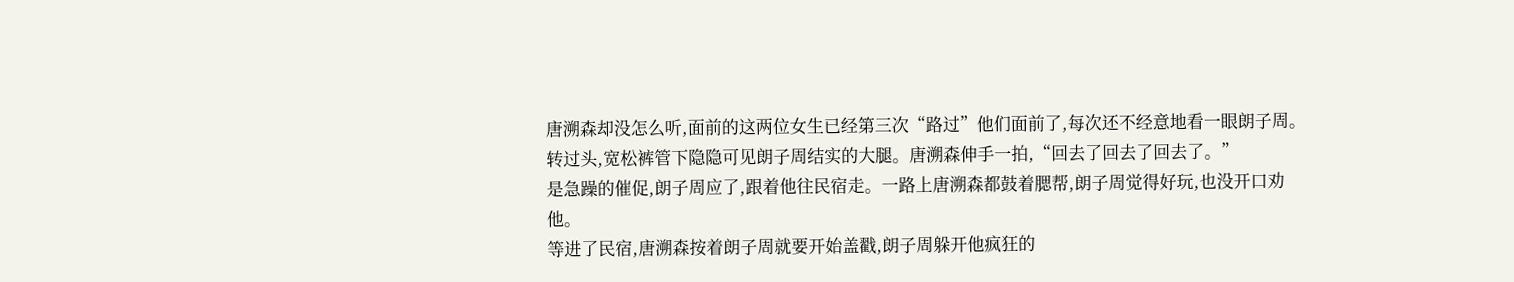唐溯森却没怎么听,面前的这两位女生已经第三次“路过”他们面前了,每次还不经意地看一眼朗子周。
转过头,宽松裤管下隐隐可见朗子周结实的大腿。唐溯森伸手一拍,“回去了回去了回去了。”
是急躁的催促,朗子周应了,跟着他往民宿走。一路上唐溯森都鼓着腮帮,朗子周觉得好玩,也没开口劝他。
等进了民宿,唐溯森按着朗子周就要开始盖戳,朗子周躲开他疯狂的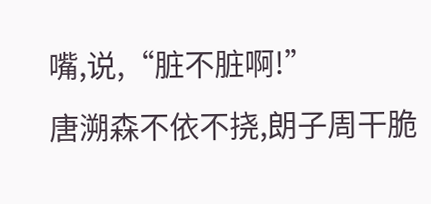嘴,说,“脏不脏啊!”
唐溯森不依不挠,朗子周干脆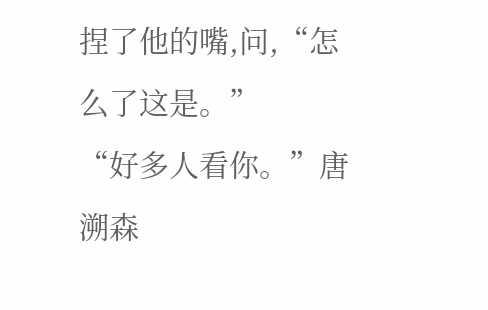捏了他的嘴,问,“怎么了这是。”
“好多人看你。”唐溯森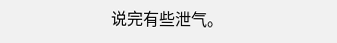说完有些泄气。